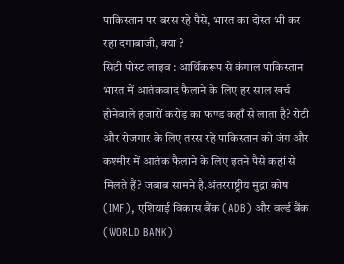पाकिस्तान पर बरस रहे पैसे, भारत का दोस्त भी कर रहा दगाबाजी, क्या ?
सिटी पोस्ट लाइव : आर्थिकरूप से कंगाल पाकिस्तान भारत में आतंकवाद फैलाने के लिए हर साल खर्च होनेवाले हजारों करोड़ का फण्ड कहाँ से लाता है? रोटी और रोजगार के लिए तरस रहे पाकिस्तान को जंग और कश्मीर में आतंक फैलाने के लिए इतने पैसे कहां से मिलते हैं? जबाब सामने है.अंतरराष्ट्रीय मुद्रा कोष (IMF), एशियाई विकास बैंक (ADB) और वर्ल्ड बैंक (WORLD BANK)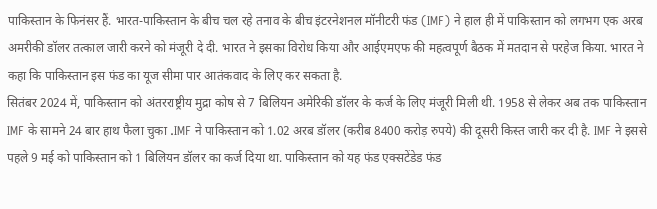पाकिस्तान के फिनंसर हैं. भारत-पाकिस्तान के बीच चल रहे तनाव के बीच इंटरनेशनल मॉनीटरी फंड (IMF) ने हाल ही में पाकिस्तान को लगभग एक अरब अमरीकी डॉलर तत्काल जारी करने को मंजूरी दे दी. भारत ने इसका विरोध किया और आईएमएफ की महत्वपूर्ण बैठक में मतदान से परहेज किया. भारत ने कहा कि पाकिस्तान इस फंड का यूज सीमा पार आतंकवाद के लिए कर सकता है.
सितंबर 2024 में, पाकिस्तान को अंतरराष्ट्रीय मुद्रा कोष से 7 बिलियन अमेरिकी डॉलर के कर्ज के लिए मंजूरी मिली थी. 1958 से लेकर अब तक पाकिस्तान IMF के सामने 24 बार हाथ फैला चुका .IMF ने पाकिस्तान को 1.02 अरब डॉलर (करीब 8400 करोड़ रुपये) की दूसरी किस्त जारी कर दी है. IMF ने इससे पहले 9 मई को पाकिस्तान को 1 बिलियन डॉलर का कर्ज दिया था. पाकिस्तान को यह फंड एक्सटेंडेड फंड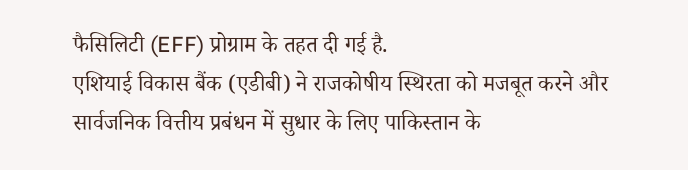फैसिलिटी (EFF) प्रोग्राम के तहत दी गई है.
एशियाई विकास बैंक (एडीबी) ने राजकोषीय स्थिरता को मजबूत करने और सार्वजनिक वित्तीय प्रबंधन में सुधार के लिए पाकिस्तान के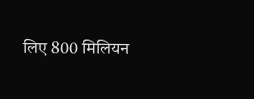लिए 800 मिलियन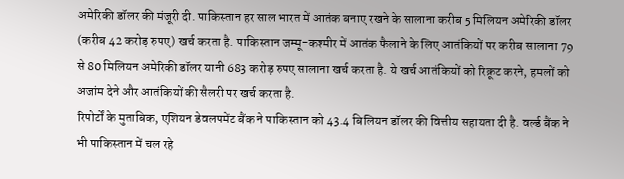अमेरिकी डॉलर की मंजूरी दी. पाकिस्तान हर साल भारत में आतंक बनाए रखने के सालाना करीब 5 मिलियन अमेरिकी डॉलर (करीब 42 करोड़ रुपए) खर्च करता है. पाकिस्तान जम्मू-कश्मीर में आतंक फैलाने के लिए आतंकियों पर करीब सालाना 79 से 80 मिलियन अमेरिकी डॉलर यानी 683 करोड़ रुपए सालाना खर्च करता है. ये खर्च आतंकियों को रिक्रूट करने, हमलों को अजांम देने और आतंकियों की सैलरी पर खर्च करता है.
रिपोर्टों के मुताबिक, एशियन डेवलपमेंट बैंक ने पाकिस्तान को 43.4 बिलियन डॉलर की वित्तीय सहायता दी है. वर्ल्ड बैंक ने भी पाकिस्तान में चल रहे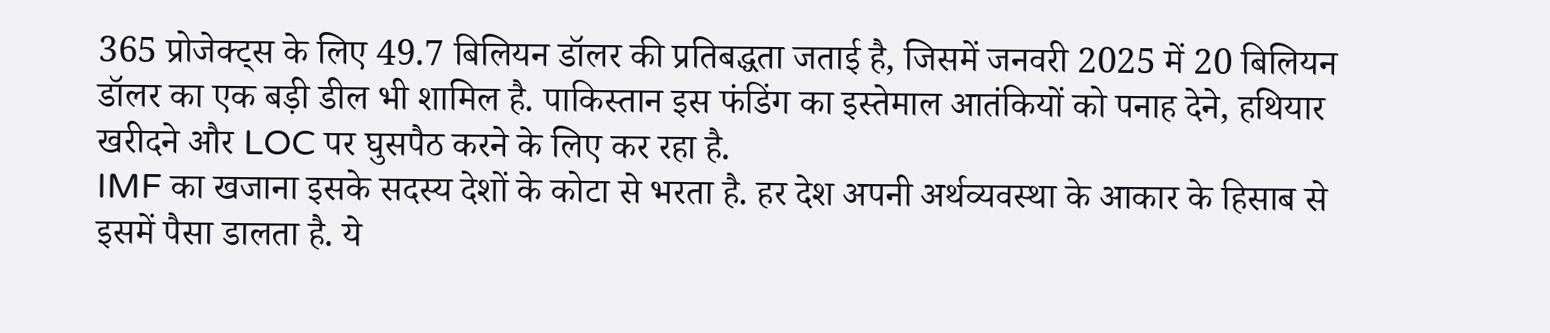365 प्रोजेक्ट्स के लिए 49.7 बिलियन डॉलर की प्रतिबद्धता जताई है, जिसमें जनवरी 2025 में 20 बिलियन डॉलर का एक बड़ी डील भी शामिल है. पाकिस्तान इस फंडिंग का इस्तेमाल आतंकियों को पनाह देने, हथियार खरीदने और LOC पर घुसपैठ करने के लिए कर रहा है.
IMF का खजाना इसके सदस्य देशों के कोटा से भरता है. हर देश अपनी अर्थव्यवस्था के आकार के हिसाब से इसमें पैसा डालता है. ये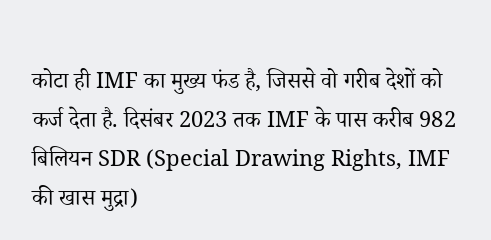कोटा ही IMF का मुख्य फंड है, जिससे वो गरीब देशों को कर्ज देता है. दिसंबर 2023 तक IMF के पास करीब 982 बिलियन SDR (Special Drawing Rights, IMF की खास मुद्रा)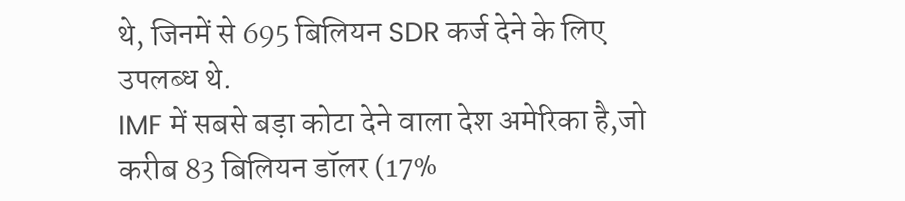थे, जिनमें से 695 बिलियन SDR कर्ज देने के लिए उपलब्ध थे.
IMF में सबसे बड़ा कोटा देने वाला देश अमेरिका है,जो करीब 83 बिलियन डॉलर (17%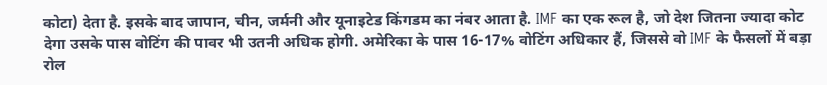कोटा) देता है. इसके बाद जापान, चीन, जर्मनी और यूनाइटेड किंगडम का नंबर आता है. IMF का एक रूल है, जो देश जितना ज्यादा कोट देगा उसके पास वोटिंग की पावर भी उतनी अधिक होगी. अमेरिका के पास 16-17% वोटिंग अधिकार हैं, जिससे वो IMF के फैसलों में बड़ा रोल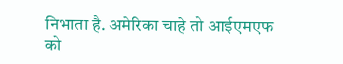निभाता है. अमेरिका चाहे तो आईएमएफ को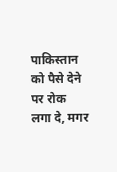पाकिस्तान को पैसे देने पर रोक लगा दे, मगर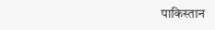पाकिस्तान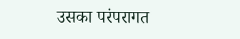उसका परंपरागत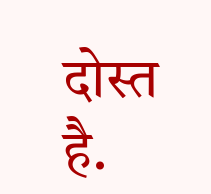दोस्त है.